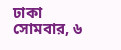ঢাকা সোমবার, ৬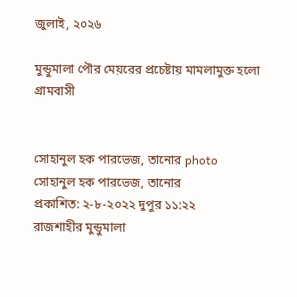জুলাই, ২০২৬

মুন্ডুমালা পৌর মেয়রের প্রচেষ্টায় মামলামুক্ত হলো গ্রামবাসী


সোহানুল হক পারভেজ, তানোর photo সোহানুল হক পারভেজ, তানোর
প্রকাশিত: ২-৮-২০২২ দুপুর ১১:২২
রাজশাহীর মুন্ডুমালা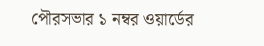পৌরসভার ১ নম্বর ওয়ার্ডের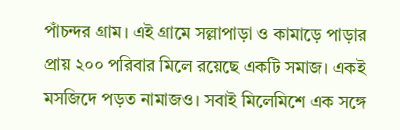পাঁচন্দর গ্রাম। এই গ্রামে সল্লাপাড়া ও কামাড়ে পাড়ার প্রায় ২০০ পরিবার মিলে রয়েছে একটি সমাজ। একই মসজিদে পড়ত নামাজও। সবাই মিলেমিশে এক সঙ্গে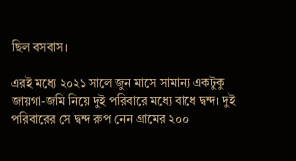ছিল বসবাস।

এরই মধ্যে ২০২১ সালে জুন মাসে সামান্য একটুকু জায়গা-জমি নিয়ে দুই পরিবারে মধ্যে বাধে দ্বন্দ। দুই পরিবারের সে দ্বন্দ রুপ নেন গ্রামের ২০০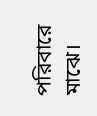পরিবারে মাঝে।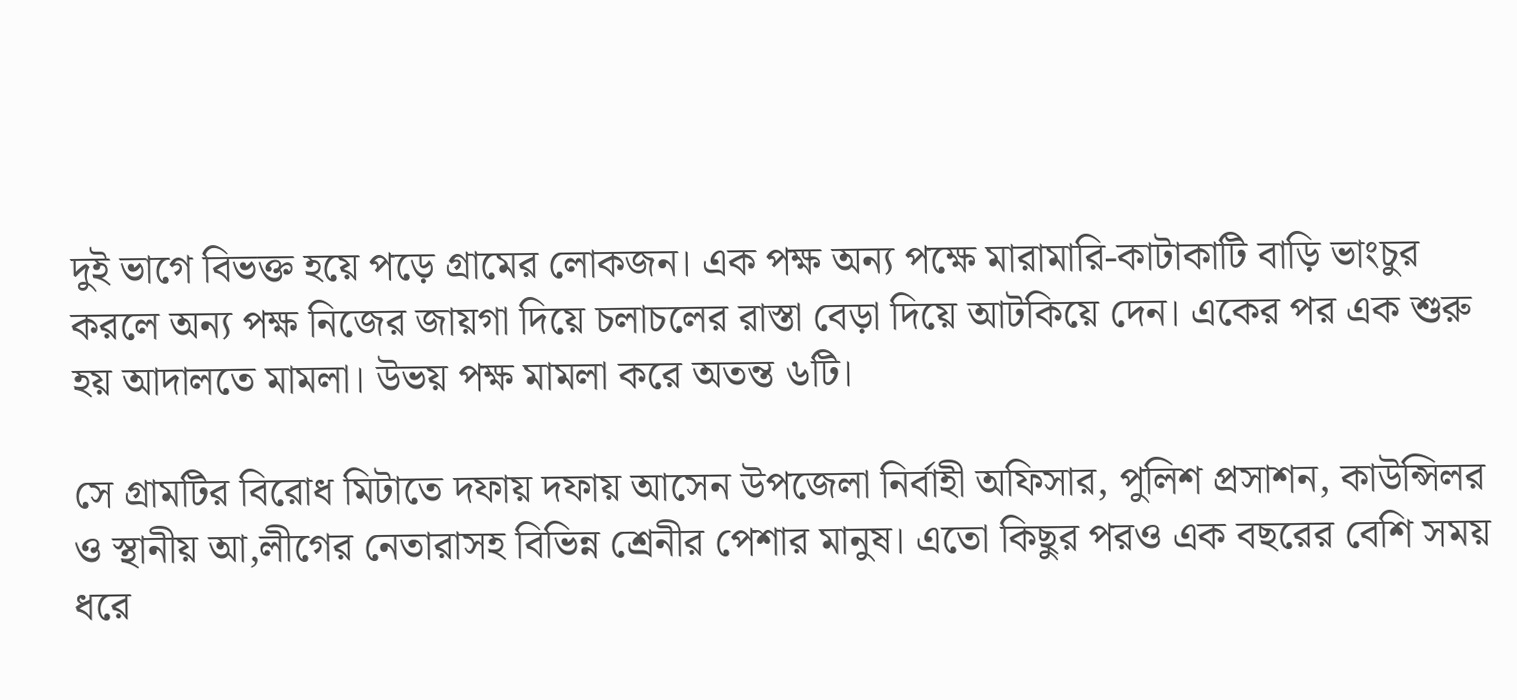দুই ভাগে বিভক্ত হয়ে পড়ে গ্রামের লোকজন। এক পক্ষ অন্য পক্ষে মারামারি-কাটাকাটি বাড়ি ভাংচুর করলে অন্য পক্ষ নিজের জায়গা দিয়ে চলাচলের রাস্তা বেড়া দিয়ে আটকিয়ে দেন। একের পর এক শুরু হয় আদালতে মামলা। উভয় পক্ষ মামলা করে অতন্ত ৬টি।

সে গ্রামটির বিরোধ মিটাতে দফায় দফায় আসেন উপজেলা নির্বাহী অফিসার, পুলিশ প্রসাশন, কাউন্সিলর ও স্থানীয় আ,লীগের নেতারাসহ বিভিন্ন শ্রেনীর পেশার মানুষ। এতো কিছুর পরও এক বছরের বেশি সময় ধরে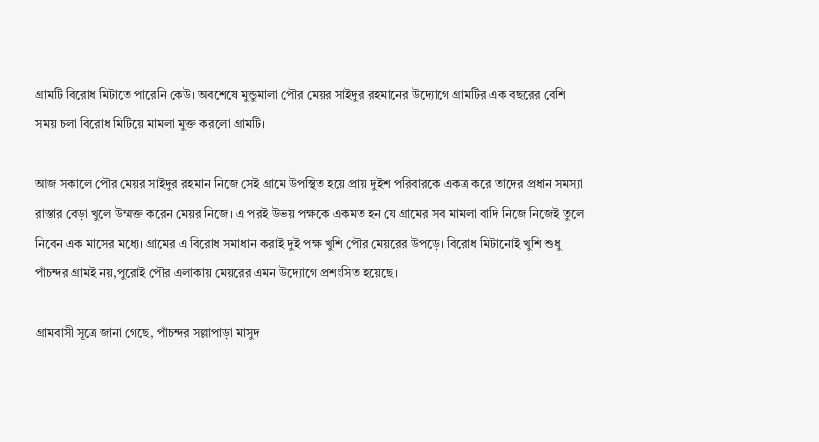গ্রামটি বিরোধ মিটাতে পারেনি কেউ। অবশেষে মুন্ডুমালা পৌর মেয়র সাইদুর রহমানের উদ্যোগে গ্রামটির এক বছরের বেশি সময় চলা বিরোধ মিটিয়ে মামলা মুক্ত করলো গ্রামটি।

আজ সকালে পৌর মেয়র সাইদুর রহমান নিজে সেই গ্রামে উপস্থিত হয়ে প্রায় দুইশ পরিবারকে একত্র করে তাদের প্রধান সমস্যা রাস্তার বেড়া খুলে উম্মক্ত করেন মেয়র নিজে। এ পরই উভয় পক্ষকে একমত হন যে গ্রামের সব মামলা বাদি নিজে নিজেই তুলে নিবেন এক মাসের মধ্যে। গ্রামের এ বিরোধ সমাধান করাই দুই পক্ষ খুশি পৌর মেয়রের উপড়ে। বিরোধ মিটানোই খুশি শুধু পাঁচন্দর গ্রামই নয়,পুরোই পৌর এলাকায় মেয়রের এমন উদ্যোগে প্রশংসিত হয়েছে।

গ্রামবাসী সূত্রে জানা গেছে, পাঁচন্দর সল্লাপাড়া মাসুদ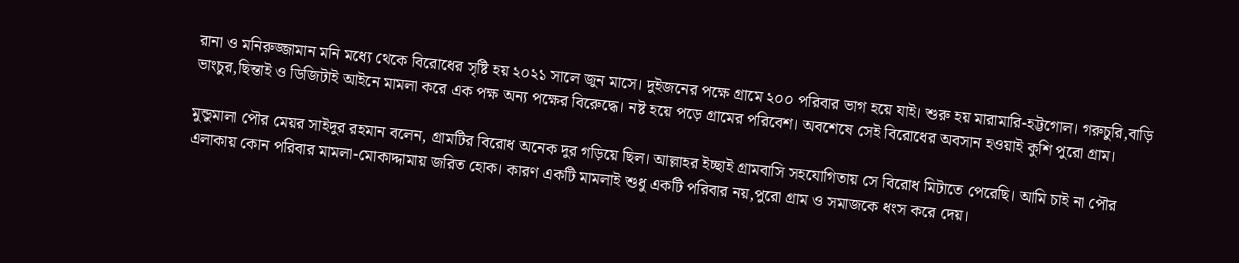রানা ও মনিরুজ্জামান মনি মধ্যে থেকে বিরোধের সৃষ্টি হয় ২০২১ সালে জুন মাসে। দুইজনের পক্ষে গ্রামে ২০০ পরিবার ভাগ হয়ে যাই। শুরু হয় মারামারি-হট্টগোল। গরুচুরি,বাড়ি ভাংচুর,ছিন্তাই ও ডিজিটাই আইনে মামলা করে এক পক্ষ অন্য পক্ষের বিরেুদ্ধে। নষ্ট হয়ে পড়ে গ্রামের পরিবেশ। অবশেষে সেই বিরোধের অবসান হওয়াই কুশি পুরো গ্রাম।

মুন্ডুমালা পৌর মেয়র সাইদুর রহমান বলেন, গ্রামটির বিরোধ অনেক দুর গড়িয়ে ছিল। আল্লাহর ইচ্ছাই গ্রামবাসি সহযোগিতায় সে বিরোধ মিটাতে পেরেছি। আমি চাই না পৌর এলাকায় কোন পরিবার মামলা-মোকাদ্দামায় জরিত হোক। কারণ একটি মামলাই শুধু একটি পরিবার নয়,পুরো গ্রাম ও সমাজকে ধংস করে দেয়।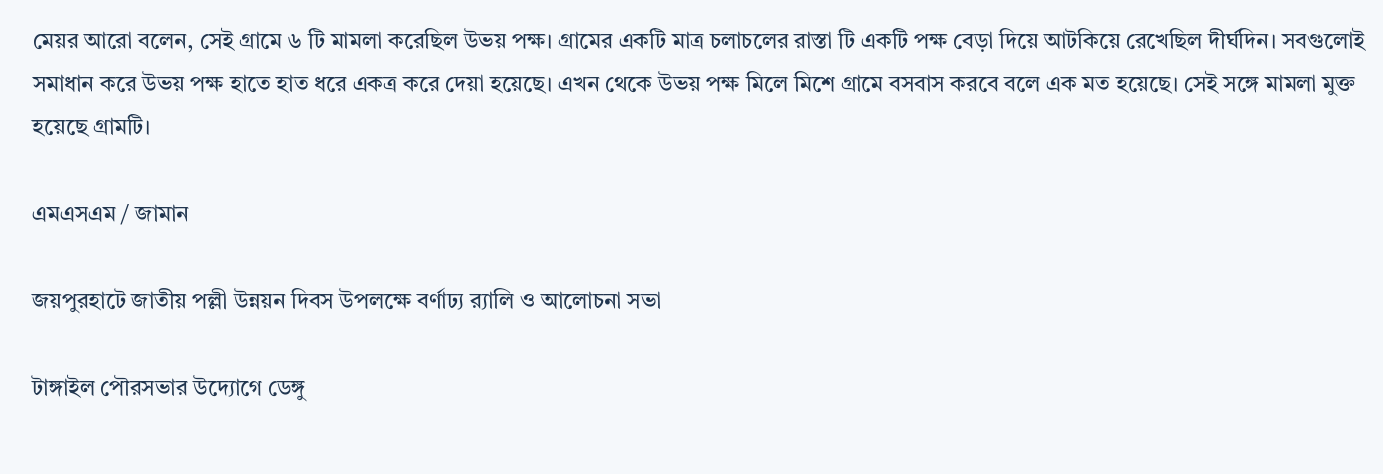মেয়র আরো বলেন, সেই গ্রামে ৬ টি মামলা করেছিল উভয় পক্ষ। গ্রামের একটি মাত্র চলাচলের রাস্তা টি একটি পক্ষ বেড়া দিয়ে আটকিয়ে রেখেছিল দীর্ঘদিন। সবগুলোই সমাধান করে উভয় পক্ষ হাতে হাত ধরে একত্র করে দেয়া হয়েছে। এখন থেকে উভয় পক্ষ মিলে মিশে গ্রামে বসবাস করবে বলে এক মত হয়েছে। সেই সঙ্গে মামলা মুক্ত হয়েছে গ্রামটি।

এমএসএম / জামান

জয়পুরহাটে জাতীয় পল্লী উন্নয়ন দিবস উপলক্ষে বর্ণাঢ্য র‍্যালি ও আলোচনা সভা

টাঙ্গাইল পৌরসভার উদ্যোগে ডেঙ্গু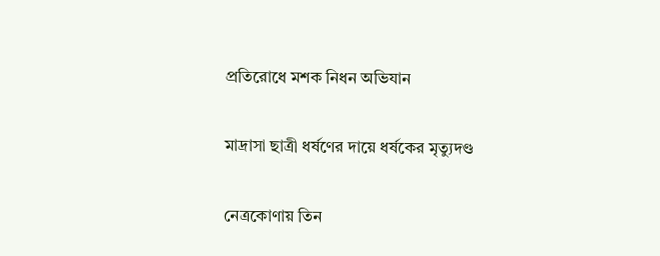প্রতিরোধে মশক নিধন অভিযান

মাদ্রাসা ছাত্রী ধর্ষণের দায়ে ধর্ষকের মৃত্যুদণ্ড

নেত্রকোণায় তিন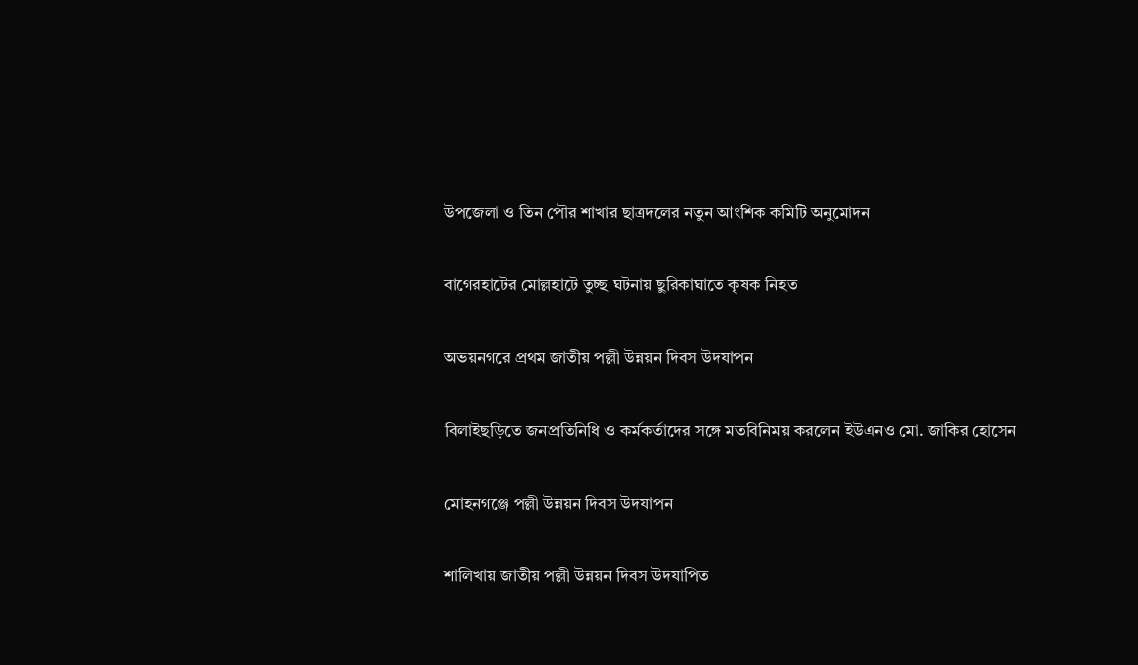উপজেলা ও তিন পৌর শাখার ছাত্রদলের নতুন আংশিক কমিটি অনুমোদন

বাগেরহাটের মোল্লহাটে তুচ্ছ ঘটনায় ছুরিকাঘাতে কৃষক নিহত

অভয়নগরে প্রথম জাতীয় পল্লী উন্নয়ন দিবস উদযাপন

বিলাইছড়িতে জনপ্রতিনিধি ও কর্মকর্তাদের সঙ্গে মতবিনিময় করলেন ইউএনও মো. জাকির হোসেন

মোহনগঞ্জে পল্লী উন্নয়ন দিবস উদযাপন

শালিখায় জাতীয় পল্লী উন্নয়ন দিবস উদযাপিত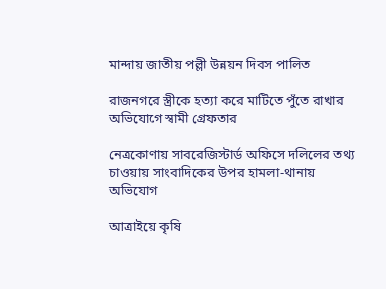মান্দায় জাতীয় পল্লী উন্নয়ন দিবস পালিত

রাজনগরে স্ত্রীকে হত্যা করে মাটিতে পুঁতে রাখার অভিযোগে স্বামী গ্রেফতার

নেত্রকোণায় সাবরেজিস্টার্ড অফিসে দলিলের তথ্য চাওয়ায় সাংবাদিকের উপর হামলা-থানায় অভিযোগ

আত্রাইয়ে কৃষি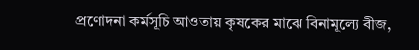প্রণোদনা কর্মসূচি আওতায় কৃষকের মাঝে বিনামূল্যে বীজ,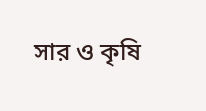সার ও কৃষি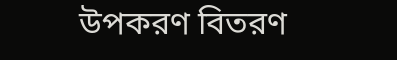উপকরণ বিতরণ